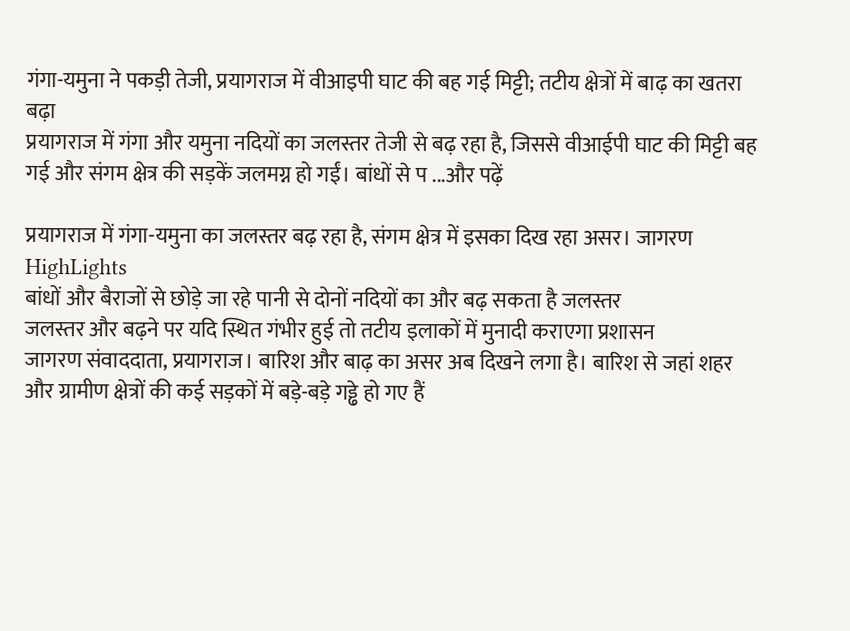गंगा-यमुना ने पकड़ी तेजी, प्रयागराज में वीआइपी घाट की बह गई मिट्टी; तटीय क्षेत्रों में बाढ़ का खतरा बढ़ा
प्रयागराज में गंगा और यमुना नदियों का जलस्तर तेजी से बढ़ रहा है, जिससे वीआईपी घाट की मिट्टी बह गई और संगम क्षेत्र की सड़कें जलमग्न हो गईं। बांधों से प ...और पढ़ें

प्रयागराज में गंगा-यमुना का जलस्तर बढ़ रहा है, संगम क्षेत्र में इसका दिख रहा असर। जागरण
HighLights
बांधों और बैराजों से छोड़े जा रहे पानी से दोनों नदियों का और बढ़ सकता है जलस्तर
जलस्तर और बढ़ने पर यदि स्थित गंभीर हुई तो तटीय इलाकों में मुनादी कराएगा प्रशासन
जागरण संवाददाता, प्रयागराज। बारिश और बाढ़ का असर अब दिखने लगा है। बारिश से जहां शहर और ग्रामीण क्षेत्रों की कई सड़कों में बड़े-बड़े गड्ढे हो गए हैं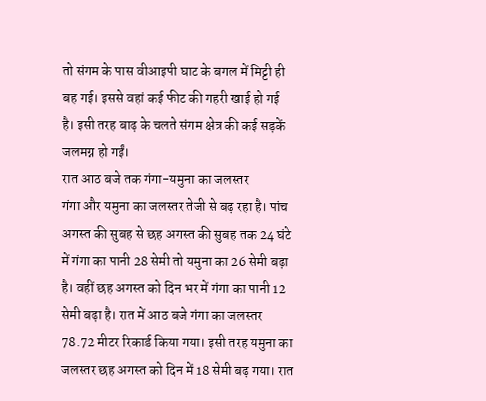तो संगम के पास वीआइपी घाट के बगल में मिट्टी ही बह गई। इससे वहां कई फीट की गहरी खाई हो गई है। इसी तरह बाढ़ के चलते संगम क्षेत्र की कई सड़कें जलमग्न हो गईं।
रात आठ बजे तक गंगा-यमुना का जलस्तर
गंगा और यमुना का जलस्तर तेजी से बढ़ रहा है। पांच अगस्त की सुबह से छह अगस्त की सुबह तक 24 घंटे में गंगा का पानी 28 सेमी तो यमुना का 26 सेमी बढ़ा है। वहीं छह अगस्त को दिन भर में गंगा का पानी 12 सेमी बढ़ा है। रात में आठ बजे गंगा का जलस्तर 78.72 मीटर रिकार्ड किया गया। इसी तरह यमुना का जलस्तर छह अगस्त को दिन में 18 सेमी बढ़ गया। रात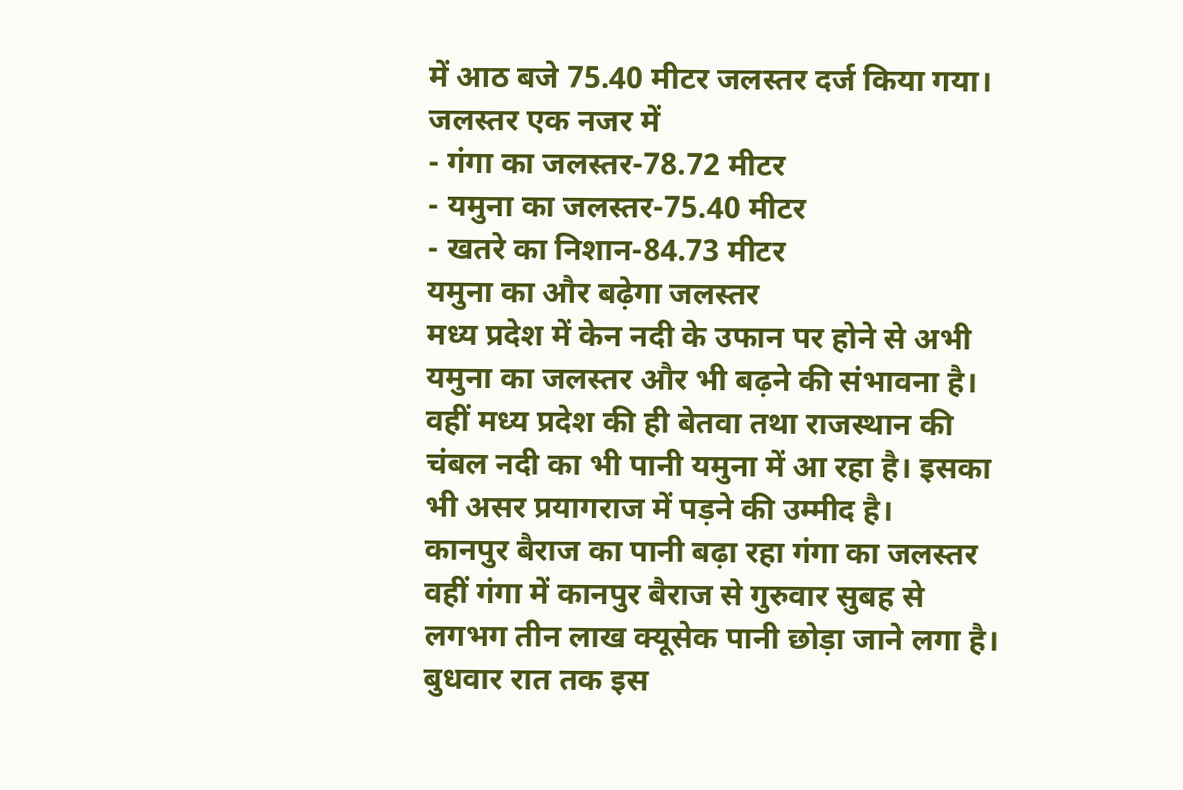में आठ बजे 75.40 मीटर जलस्तर दर्ज किया गया।
जलस्तर एक नजर में
- गंगा का जलस्तर-78.72 मीटर
- यमुना का जलस्तर-75.40 मीटर
- खतरे का निशान-84.73 मीटर
यमुना का और बढ़ेगा जलस्तर
मध्य प्रदेश में केन नदी के उफान पर होने से अभी यमुना का जलस्तर और भी बढ़ने की संभावना है। वहीं मध्य प्रदेश की ही बेतवा तथा राजस्थान की चंबल नदी का भी पानी यमुना में आ रहा है। इसका भी असर प्रयागराज में पड़ने की उम्मीद है।
कानपुर बैराज का पानी बढ़ा रहा गंगा का जलस्तर
वहीं गंगा में कानपुर बैराज से गुरुवार सुबह से लगभग तीन लाख क्यूसेक पानी छोड़ा जाने लगा है। बुधवार रात तक इस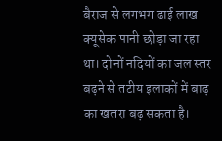बैराज से लगभग ढाई लाख क्यूसेक पानी छोड़ा जा रहा था। दोनों नदियों का जल स्तर बढ़ने से तटीय इलाकों में बाढ़ का खतरा बढ़ सकता है।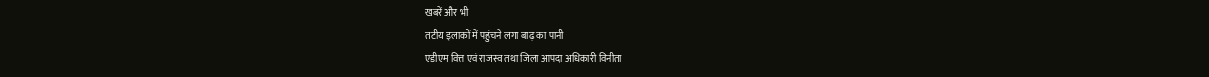खबरें और भी
तटीय इलाकों में पहुंचने लगा बाढ़ का पानी
एडीएम वित्त एवं राजस्व तथा जिला आपदा अधिकारी विनीता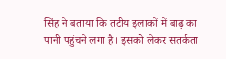सिंह ने बताया कि तटीय इलाकों में बाढ़ का पानी पहुंचने लगा है। इसको लेकर सतर्कता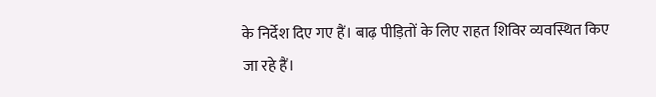के निर्देश दिए गए हैं। बाढ़ पीड़ितों के लिए राहत शिविर व्यवस्थित किए जा रहे हैं।